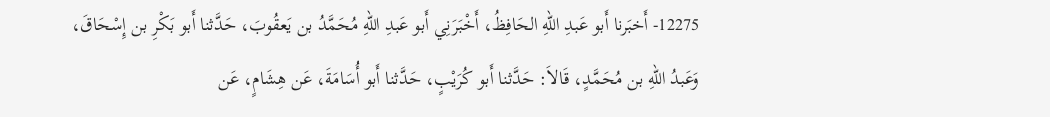12275- أَخبَرنا أَبو عَبدِ اللهِ الحَافِظُ، أَخْبَرَنِي أَبو عَبدِ اللهِ مُحَمَّدُ بن يَعقُوبَ، حَدَّثنا أَبو بَكْرِ بن إِسْحَاقَ، وَعَبدُ اللهِ بن مُحَمَّدٍ، قَالاَ: حَدَّثنا أَبو كُرَيْبٍ، حَدَّثنا أَبو أُسَامَةَ، عَن هِشَامٍ، عَن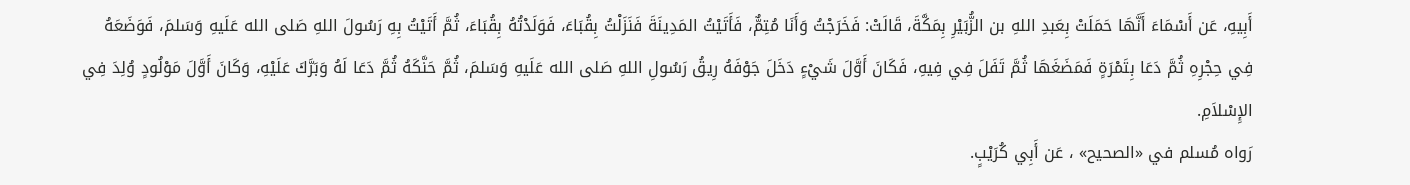أَبِيهِ، عَن أَسْمَاءَ أَنَّهَا حَمَلَتْ بِعَبدِ اللهِ بن الزُّبَيْرِ بِمَكَّةَ، قَالَتْ: فَخَرَجْتُ وَأَنَا مُتِمٌّ، فَأَتَيْتُ المَدِينَةَ فَنَزَلْتُ بِقُبَاءَ، فَوَلَدْتُهُ بِقُبَاءَ، ثُمَّ أَتَيْتُ بِهِ رَسُولَ اللهِ صَلى الله عَلَيهِ وَسَلمَ، فَوَضَعَهُ فِي حِجْرِهِ ثُمَّ دَعَا بِتَمْرَةٍ فَمَضَغَهَا ثُمَّ تَفَلَ فِي فِيهِ، فَكَانَ أَوَّلَ شَيْءٍ دَخَلَ جَوْفَهُ رِيقُ رَسُولِ اللهِ صَلى الله عَلَيهِ وَسَلمَ، ثُمَّ حَنَّكَهُ ثُمَّ دَعَا لَهُ وَبَرَّكَ عَلَيْهِ، وَكَانَ أَوَّلَ مَوْلُودٍ وُلِدَ فِي الإِسْلاَمِ.
رَواه مُسلم في «الصحيح» ، عَن أَبِي كُرَيْبٍ.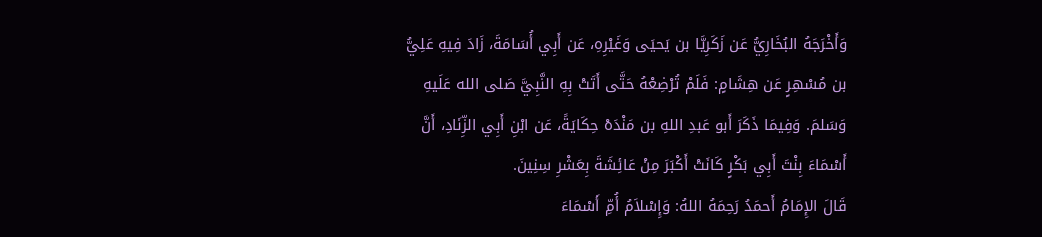وَأَخْرَجَهُ البُخَارِيُّ عَن زَكَرِيَّا بن يَحيَى وَغَيْرِهِ، عَن أَبِي أُسَامَةَ، زَادَ فِيهِ عَلِيُّ بن مُسْهِرٍ عَن هِشَامٍ: فَلَمْ تُرْضِعْهُ حَتَّى أَتَتْ بِهِ النَّبِيَّ صَلى الله عَلَيهِ وَسَلمَ. وَفِيمَا ذَكَرَ أَبو عَبدِ اللهِ بن مَنْدَهْ حِكَايَةً، عَن ابْنِ أَبِي الزِّنَادِ، أَنَّ أَسْمَاءَ بِنْتَ أَبِي بَكْرٍ كَانَتْ أَكْبَرَ مِنْ عَائِشَةَ بِعَشْرِ سِنِينَ.
قَالَ الإِمَامُ أَحمَدُ رَحِمَهُ اللهُ: وَإِسْلاَمُ أُمِّ أَسْمَاءَ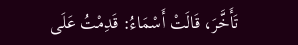تَأَخَّرَ، قَالَتْ أَسْمَاءُ: قَدِمْتُ عَلَى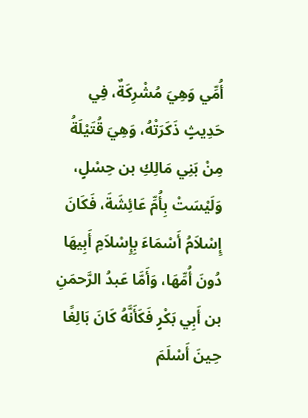أُمِّي وَهِيَ مُشْرِكَةٌ، فِي حَدِيثٍ ذَكَرَتْهُ، وَهِيَ قُتَيْلَةُ مِنْ بَنِي مَالِكِ بن حِسْلٍ، وَلَيْسَتْ بِأُمِّ عَائِشَةَ، فَكَانَ إِسْلاَمُ أَسْمَاءَ بِإِسْلاَمِ أَبِيهَا دُونَ أُمِّهَا، وَأَمَّا عَبدُ الرَّحمَنِ بن أَبِي بَكْرٍ فَكَأَنَّهُ كَانَ بَالِغًا حِينَ أَسْلَمَ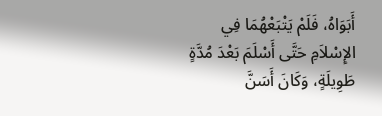أَبَوَاهُ، فَلَمْ يَتْبَعْهُمَا فِي الإِسْلاَمِ حَتَّى أَسْلَمَ بَعْدَ مُدَّةٍ طَوِيلَةٍ، وَكَانَ أَسَنَّ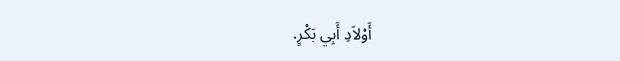أَوْلاَدِ أَبِي بَكْرٍ.